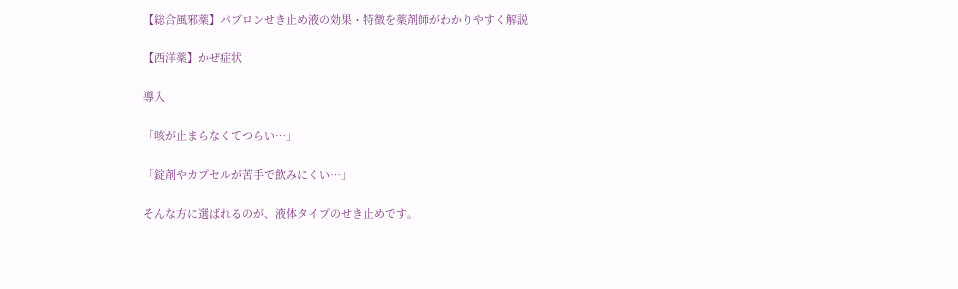【総合風邪薬】パブロンせき止め液の効果・特徴を薬剤師がわかりやすく解説

【西洋薬】かぜ症状

導入

「咳が止まらなくてつらい…」

「錠剤やカプセルが苦手で飲みにくい…」

そんな方に選ばれるのが、液体タイプのせき止めです。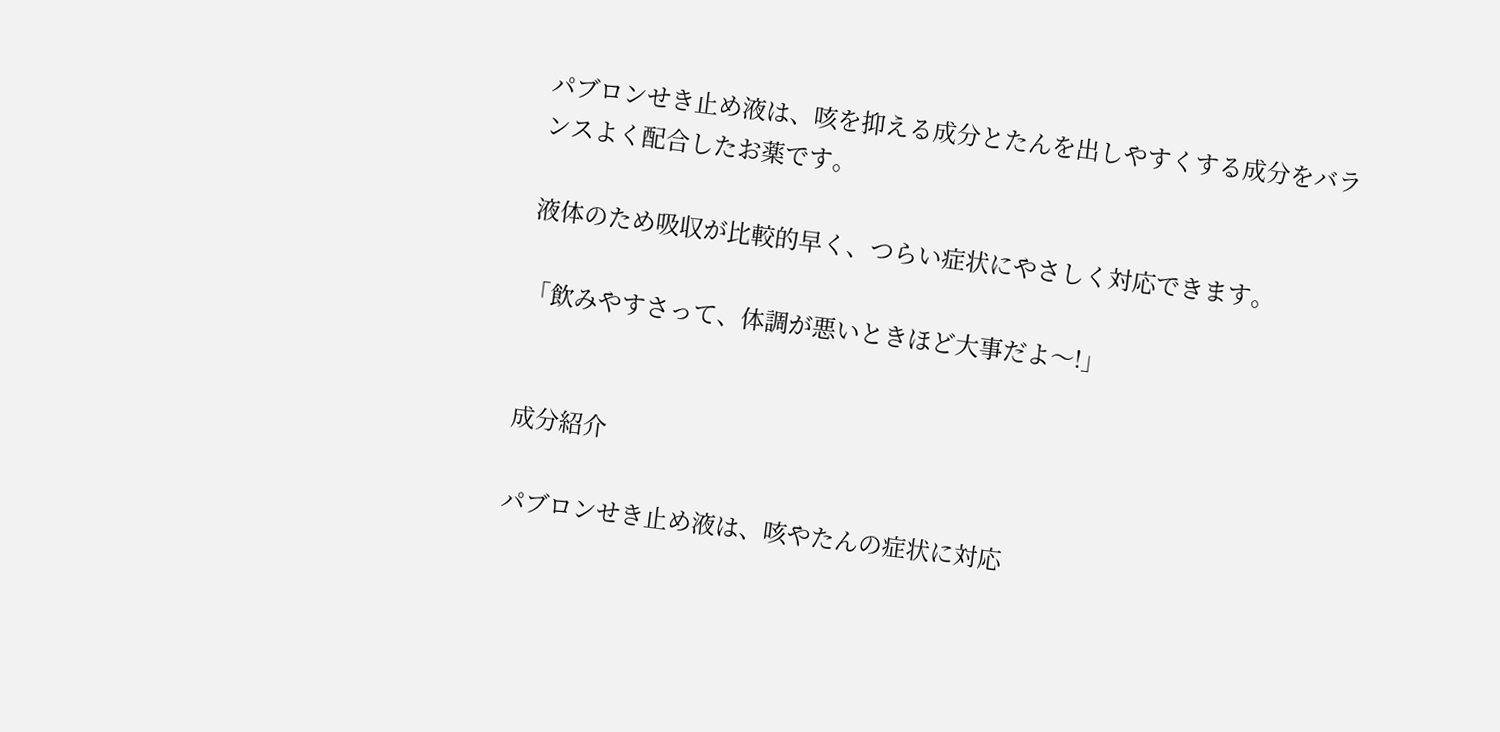パブロンせき止め液は、咳を抑える成分とたんを出しやすくする成分をバランスよく配合したお薬です。

液体のため吸収が比較的早く、つらい症状にやさしく対応できます。

「飲みやすさって、体調が悪いときほど大事だよ〜!」


成分紹介

パブロンせき止め液は、咳やたんの症状に対応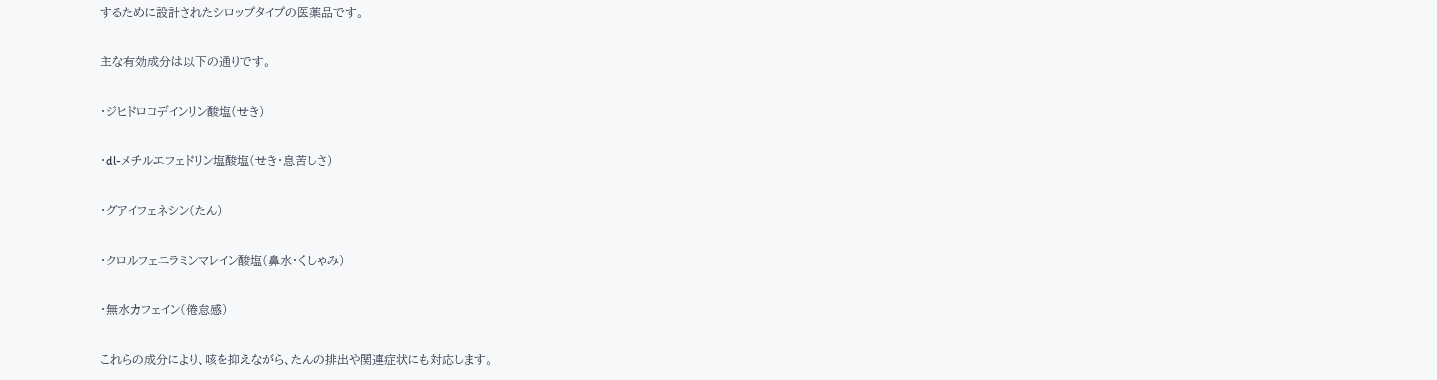するために設計されたシロップタイプの医薬品です。

主な有効成分は以下の通りです。

・ジヒドロコデインリン酸塩(せき)

・dl-メチルエフェドリン塩酸塩(せき・息苦しさ)

・グアイフェネシン(たん)

・クロルフェニラミンマレイン酸塩(鼻水・くしゃみ)

・無水カフェイン(倦怠感)

これらの成分により、咳を抑えながら、たんの排出や関連症状にも対応します。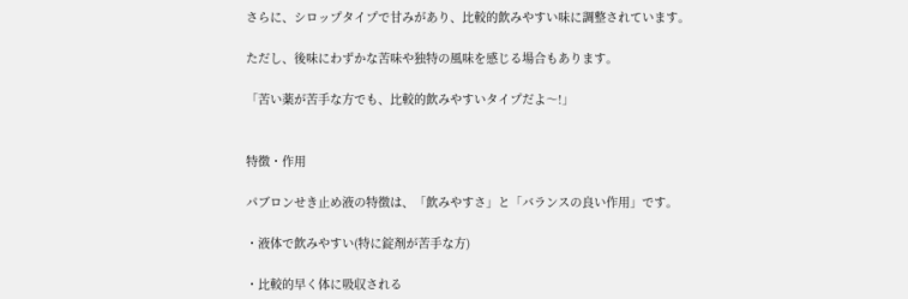さらに、シロップタイプで甘みがあり、比較的飲みやすい味に調整されています。

ただし、後味にわずかな苦味や独特の風味を感じる場合もあります。

「苦い薬が苦手な方でも、比較的飲みやすいタイプだよ〜!」


特徴・作用

パブロンせき止め液の特徴は、「飲みやすさ」と「バランスの良い作用」です。

・液体で飲みやすい(特に錠剤が苦手な方)

・比較的早く体に吸収される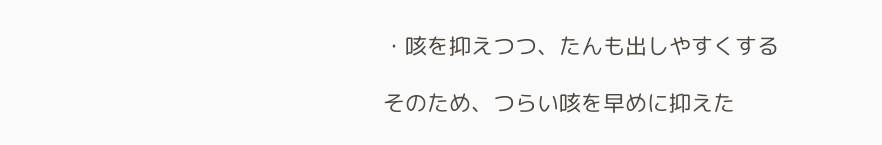・咳を抑えつつ、たんも出しやすくする

そのため、つらい咳を早めに抑えた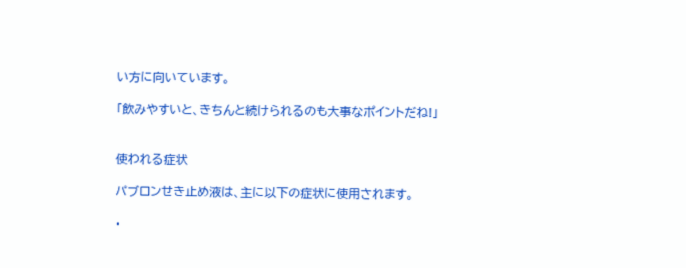い方に向いています。

「飲みやすいと、きちんと続けられるのも大事なポイントだね!」


使われる症状

パブロンせき止め液は、主に以下の症状に使用されます。

・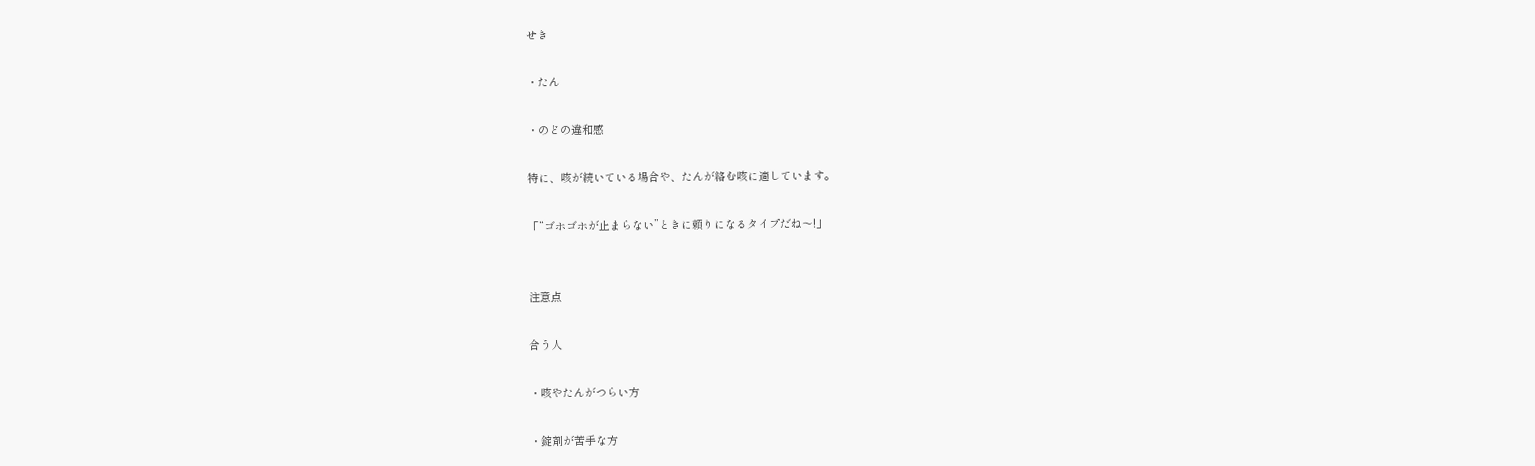せき

・たん

・のどの違和感

特に、咳が続いている場合や、たんが絡む咳に適しています。

「“ゴホゴホが止まらない”ときに頼りになるタイプだね〜!」


注意点

合う人

・咳やたんがつらい方

・錠剤が苦手な方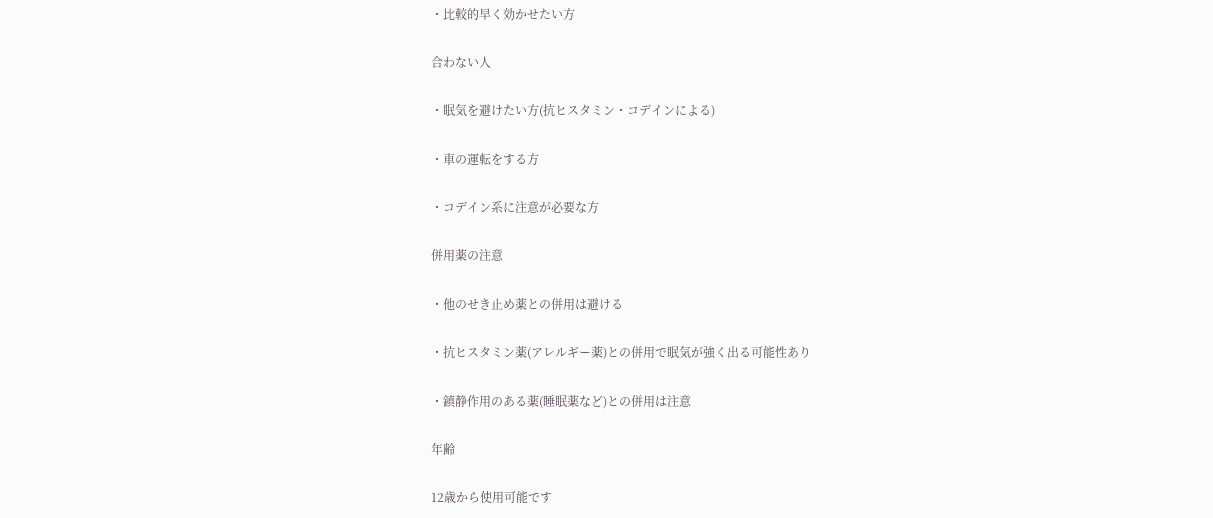・比較的早く効かせたい方

合わない人

・眠気を避けたい方(抗ヒスタミン・コデインによる)

・車の運転をする方

・コデイン系に注意が必要な方

併用薬の注意

・他のせき止め薬との併用は避ける

・抗ヒスタミン薬(アレルギー薬)との併用で眠気が強く出る可能性あり

・鎮静作用のある薬(睡眠薬など)との併用は注意

年齢

12歳から使用可能です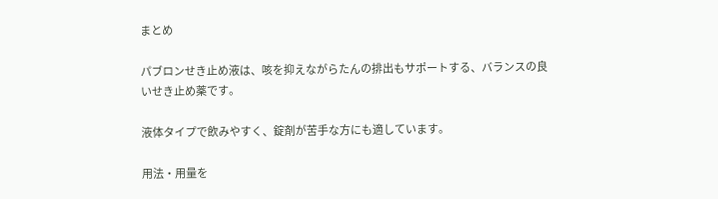まとめ

パブロンせき止め液は、咳を抑えながらたんの排出もサポートする、バランスの良いせき止め薬です。

液体タイプで飲みやすく、錠剤が苦手な方にも適しています。

用法・用量を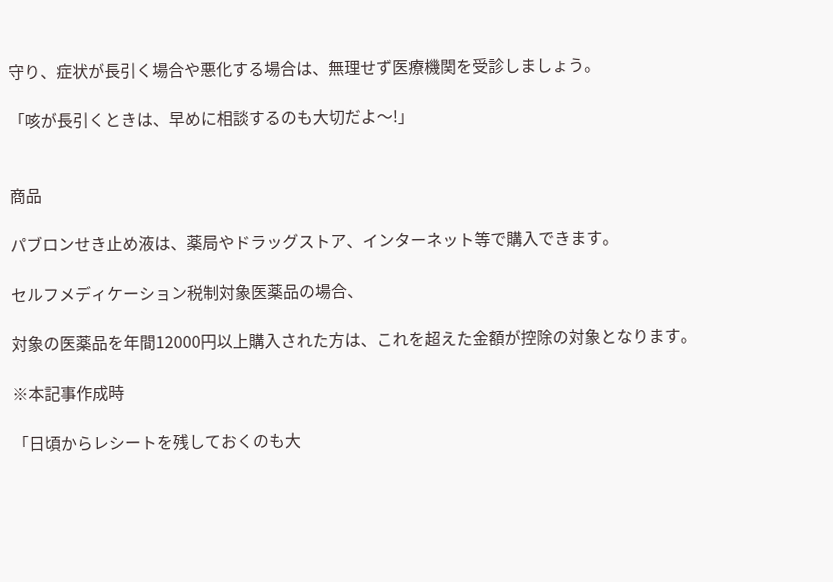守り、症状が長引く場合や悪化する場合は、無理せず医療機関を受診しましょう。

「咳が長引くときは、早めに相談するのも大切だよ〜!」


商品

パブロンせき止め液は、薬局やドラッグストア、インターネット等で購入できます。

セルフメディケーション税制対象医薬品の場合、

対象の医薬品を年間12000円以上購入された方は、これを超えた金額が控除の対象となります。

※本記事作成時

「日頃からレシートを残しておくのも大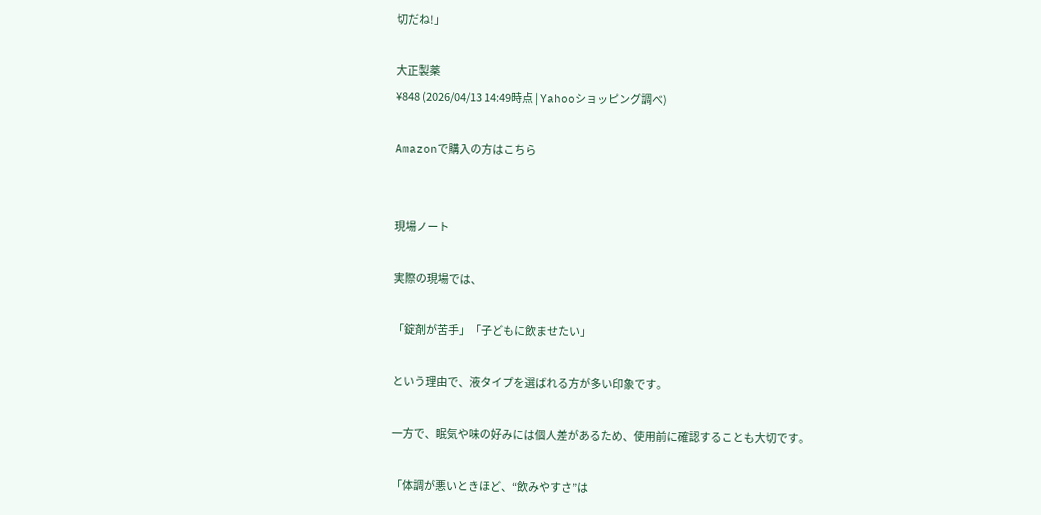切だね!」

大正製薬
¥848 (2026/04/13 14:49時点 | Yahooショッピング調べ)

Amazonで購入の方はこちら


現場ノート

実際の現場では、

「錠剤が苦手」「子どもに飲ませたい」

という理由で、液タイプを選ばれる方が多い印象です。

一方で、眠気や味の好みには個人差があるため、使用前に確認することも大切です。

「体調が悪いときほど、“飲みやすさ”は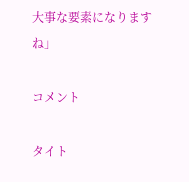大事な要素になりますね」

コメント

タイト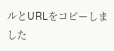ルとURLをコピーしました